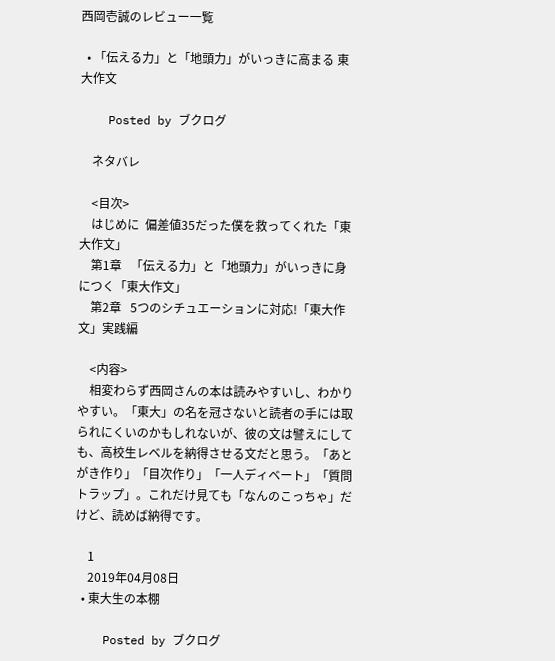西岡壱誠のレビュー一覧

  • 「伝える力」と「地頭力」がいっきに高まる 東大作文

    Posted by ブクログ

    ネタバレ

    <目次>
    はじめに  偏差値35だった僕を救ってくれた「東大作文」
    第1章   「伝える力」と「地頭力」がいっきに身につく「東大作文」
    第2章   5つのシチュエーションに対応!「東大作文」実践編

    <内容>
    相変わらず西岡さんの本は読みやすいし、わかりやすい。「東大」の名を冠さないと読者の手には取られにくいのかもしれないが、彼の文は譬えにしても、高校生レベルを納得させる文だと思う。「あとがき作り」「目次作り」「一人ディベート」「質問トラップ」。これだけ見ても「なんのこっちゃ」だけど、読めば納得です。

    1
    2019年04月08日
  • 東大生の本棚

    Posted by ブクログ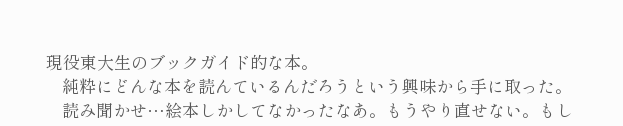現役東大生のブックガイド的な本。
    純粋にどんな本を読んているんだろうという興味から手に取った。
    読み聞かせ…絵本しかしてなかったなあ。もうやり直せない。もし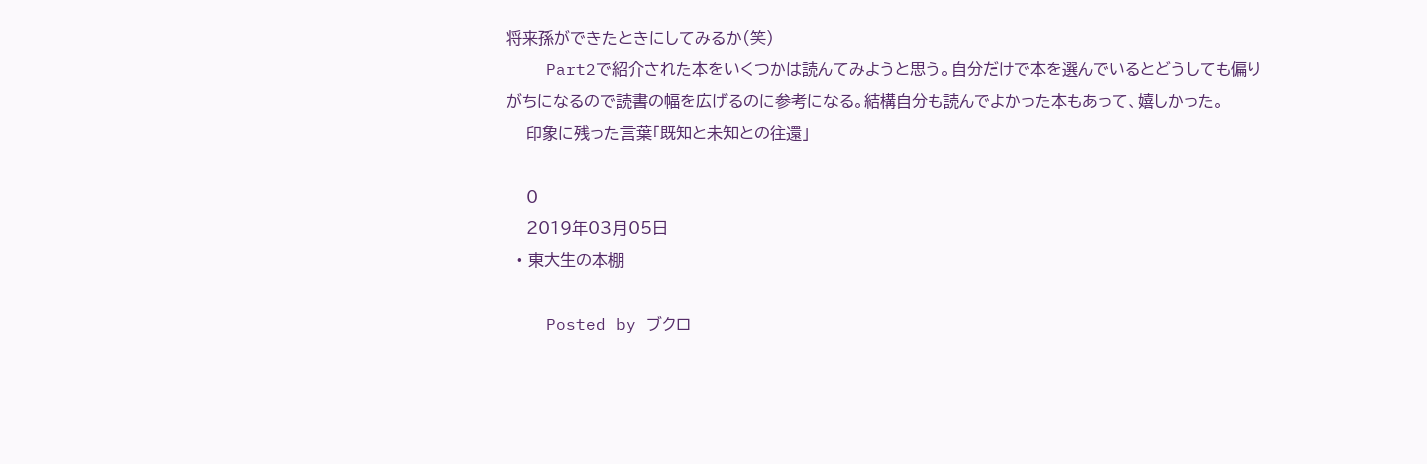将来孫ができたときにしてみるか(笑)
    Part2で紹介された本をいくつかは読んてみようと思う。自分だけで本を選んでいるとどうしても偏りがちになるので読書の幅を広げるのに参考になる。結構自分も読んでよかった本もあって、嬉しかった。
    印象に残った言葉「既知と未知との往還」

    0
    2019年03月05日
  • 東大生の本棚

    Posted by ブクロ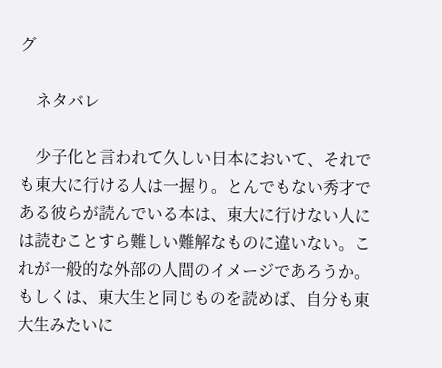グ

    ネタバレ

    少子化と言われて久しい日本において、それでも東大に行ける人は一握り。とんでもない秀才である彼らが読んでいる本は、東大に行けない人には読むことすら難しい難解なものに違いない。これが一般的な外部の人間のイメージであろうか。もしくは、東大生と同じものを読めば、自分も東大生みたいに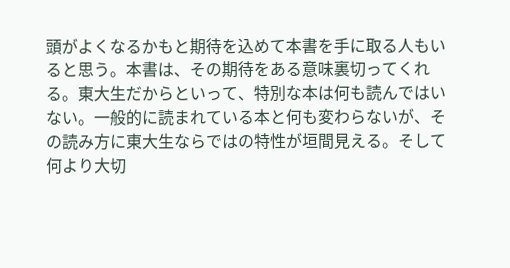頭がよくなるかもと期待を込めて本書を手に取る人もいると思う。本書は、その期待をある意味裏切ってくれる。東大生だからといって、特別な本は何も読んではいない。一般的に読まれている本と何も変わらないが、その読み方に東大生ならではの特性が垣間見える。そして何より大切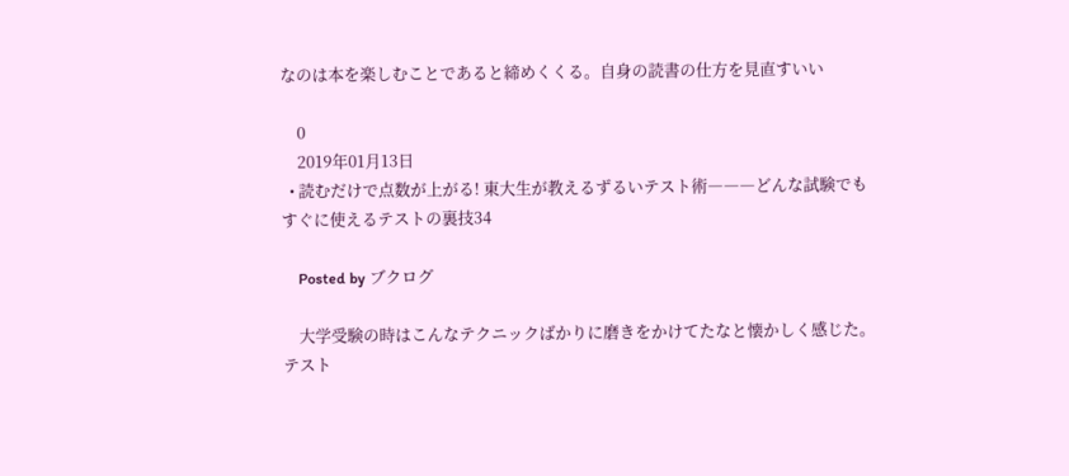なのは本を楽しむことであると締めくくる。自身の読書の仕方を見直すいい

    0
    2019年01月13日
  • 読むだけで点数が上がる! 東大生が教えるずるいテスト術―――どんな試験でもすぐに使えるテストの裏技34

    Posted by ブクログ

    大学受験の時はこんなテクニックばかりに磨きをかけてたなと懐かしく感じた。テスト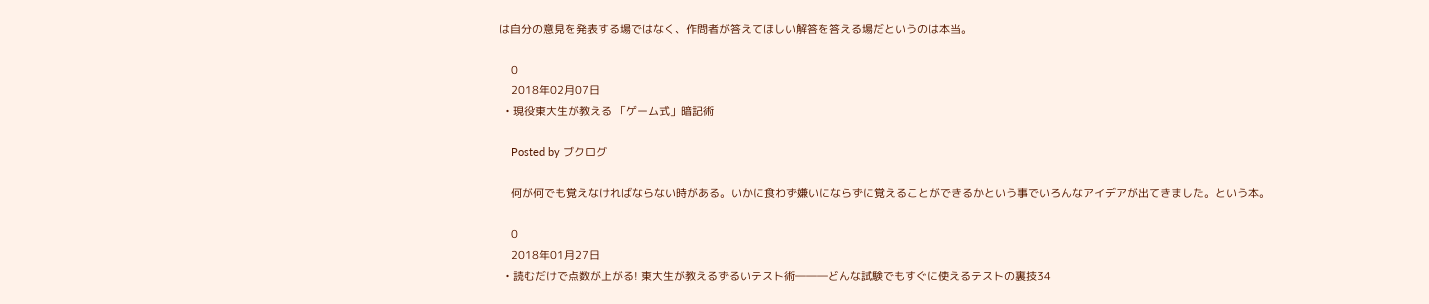は自分の意見を発表する場ではなく、作問者が答えてほしい解答を答える場だというのは本当。

    0
    2018年02月07日
  • 現役東大生が教える 「ゲーム式」暗記術

    Posted by ブクログ

    何が何でも覚えなければならない時がある。いかに食わず嫌いにならずに覚えることができるかという事でいろんなアイデアが出てきました。という本。

    0
    2018年01月27日
  • 読むだけで点数が上がる! 東大生が教えるずるいテスト術―――どんな試験でもすぐに使えるテストの裏技34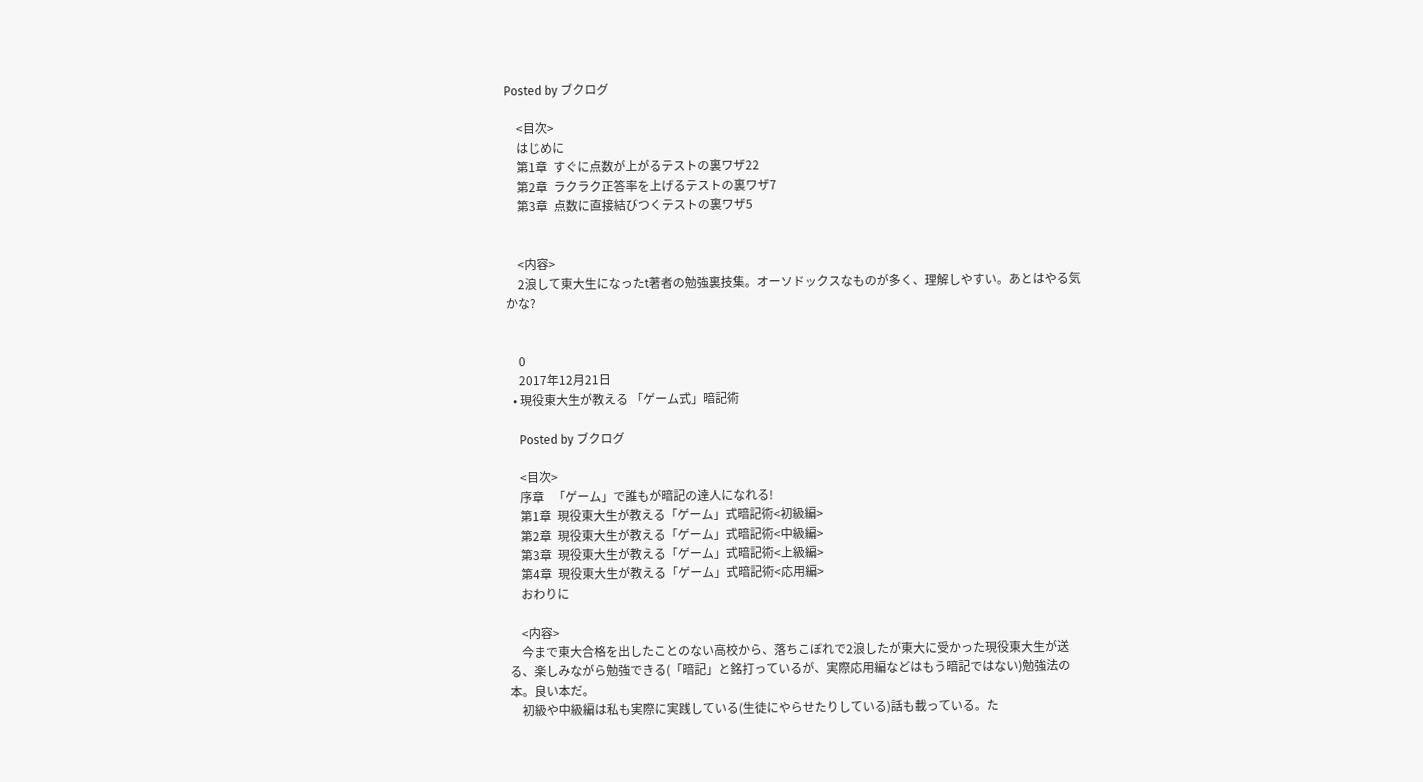Posted by ブクログ

    <目次>
    はじめに
    第1章  すぐに点数が上がるテストの裏ワザ22
    第2章  ラクラク正答率を上げるテストの裏ワザ7
    第3章  点数に直接結びつくテストの裏ワザ5


    <内容>
    2浪して東大生になったt著者の勉強裏技集。オーソドックスなものが多く、理解しやすい。あとはやる気かな?


    0
    2017年12月21日
  • 現役東大生が教える 「ゲーム式」暗記術

    Posted by ブクログ

    <目次>
    序章   「ゲーム」で誰もが暗記の達人になれる!
    第1章  現役東大生が教える「ゲーム」式暗記術<初級編>
    第2章  現役東大生が教える「ゲーム」式暗記術<中級編>
    第3章  現役東大生が教える「ゲーム」式暗記術<上級編>
    第4章  現役東大生が教える「ゲーム」式暗記術<応用編>
    おわりに

    <内容>
    今まで東大合格を出したことのない高校から、落ちこぼれで2浪したが東大に受かった現役東大生が送る、楽しみながら勉強できる(「暗記」と銘打っているが、実際応用編などはもう暗記ではない)勉強法の本。良い本だ。
    初級や中級編は私も実際に実践している(生徒にやらせたりしている)話も載っている。た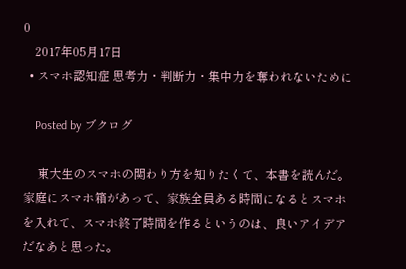0
    2017年05月17日
  • スマホ認知症 思考力・判断力・集中力を奪われないために

    Posted by ブクログ

     東大生のスマホの関わり方を知りたくて、本書を読んだ。家庭にスマホ箱があって、家族全員ある時間になるとスマホを入れて、スマホ終了時間を作るというのは、良いアイデアだなあと思った。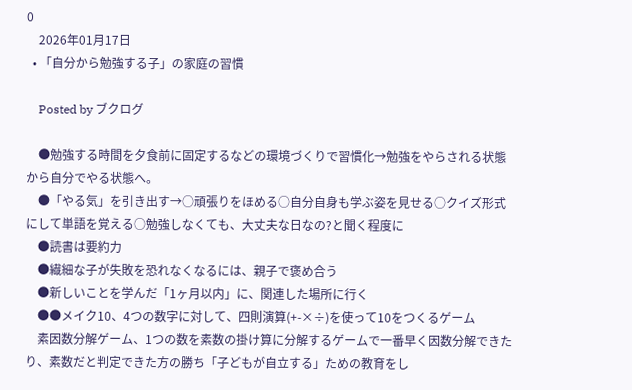0
    2026年01月17日
  • 「自分から勉強する子」の家庭の習慣

    Posted by ブクログ

    ●勉強する時間を夕食前に固定するなどの環境づくりで習慣化→勉強をやらされる状態から自分でやる状態へ。
    ●「やる気」を引き出す→○頑張りをほめる○自分自身も学ぶ姿を見せる○クイズ形式にして単語を覚える○勉強しなくても、大丈夫な日なの?と聞く程度に
    ●読書は要約力
    ●繊細な子が失敗を恐れなくなるには、親子で褒め合う
    ●新しいことを学んだ「1ヶ月以内」に、関連した場所に行く
    ●●メイク10、4つの数字に対して、四則演算(+-×÷)を使って10をつくるゲーム
    素因数分解ゲーム、1つの数を素数の掛け算に分解するゲームで一番早く因数分解できたり、素数だと判定できた方の勝ち「子どもが自立する」ための教育をし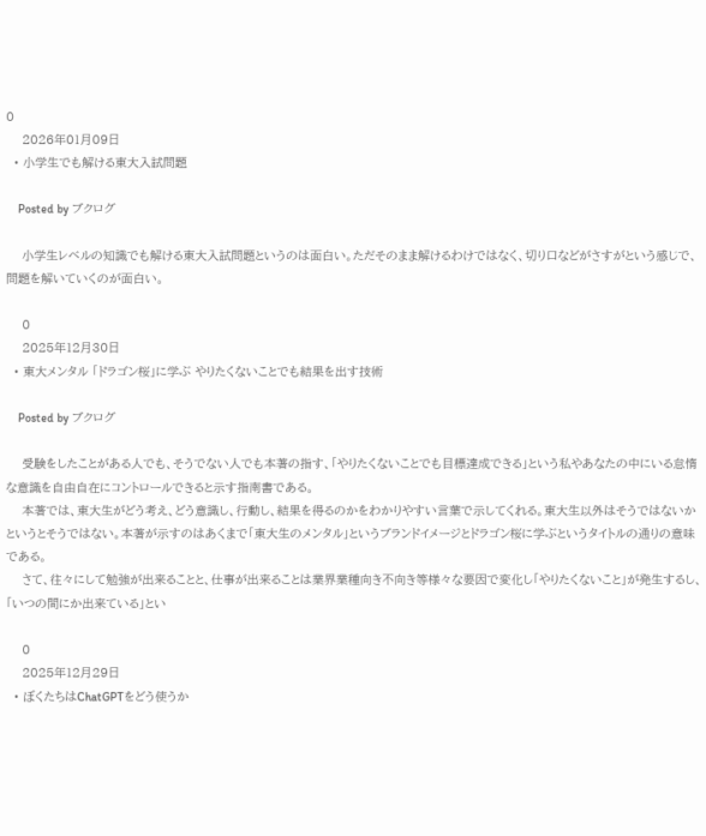0
    2026年01月09日
  • 小学生でも解ける東大入試問題

    Posted by ブクログ

    小学生レベルの知識でも解ける東大入試問題というのは面白い。ただそのまま解けるわけではなく、切り口などがさすがという感じで、問題を解いていくのが面白い。

    0
    2025年12月30日
  • 東大メンタル 「ドラゴン桜」に学ぶ やりたくないことでも結果を出す技術

    Posted by ブクログ

    受験をしたことがある人でも、そうでない人でも本著の指す、「やりたくないことでも目標達成できる」という私やあなたの中にいる怠惰な意識を自由自在にコントロールできると示す指南書である。
    本著では、東大生がどう考え、どう意識し、行動し、結果を得るのかをわかりやすい言葉で示してくれる。東大生以外はそうではないかというとそうではない。本著が示すのはあくまで「東大生のメンタル」というブランドイメージとドラゴン桜に学ぶというタイトルの通りの意味である。
    さて、往々にして勉強が出来ることと、仕事が出来ることは業界業種向き不向き等様々な要因で変化し「やりたくないこと」が発生するし、「いつの間にか出来ている」とい

    0
    2025年12月29日
  • ぼくたちはChatGPTをどう使うか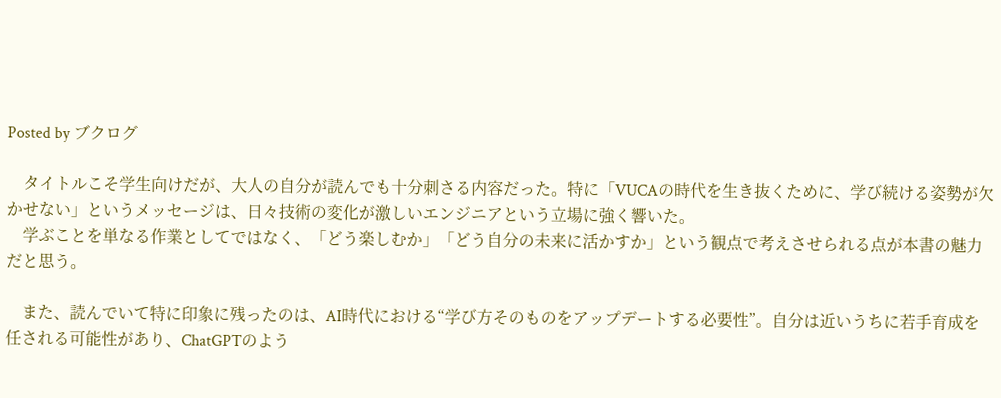Posted by ブクログ

    タイトルこそ学生向けだが、大人の自分が読んでも十分刺さる内容だった。特に「VUCAの時代を生き抜くために、学び続ける姿勢が欠かせない」というメッセージは、日々技術の変化が激しいエンジニアという立場に強く響いた。
    学ぶことを単なる作業としてではなく、「どう楽しむか」「どう自分の未来に活かすか」という観点で考えさせられる点が本書の魅力だと思う。

    また、読んでいて特に印象に残ったのは、AI時代における“学び方そのものをアップデートする必要性”。自分は近いうちに若手育成を任される可能性があり、ChatGPTのよう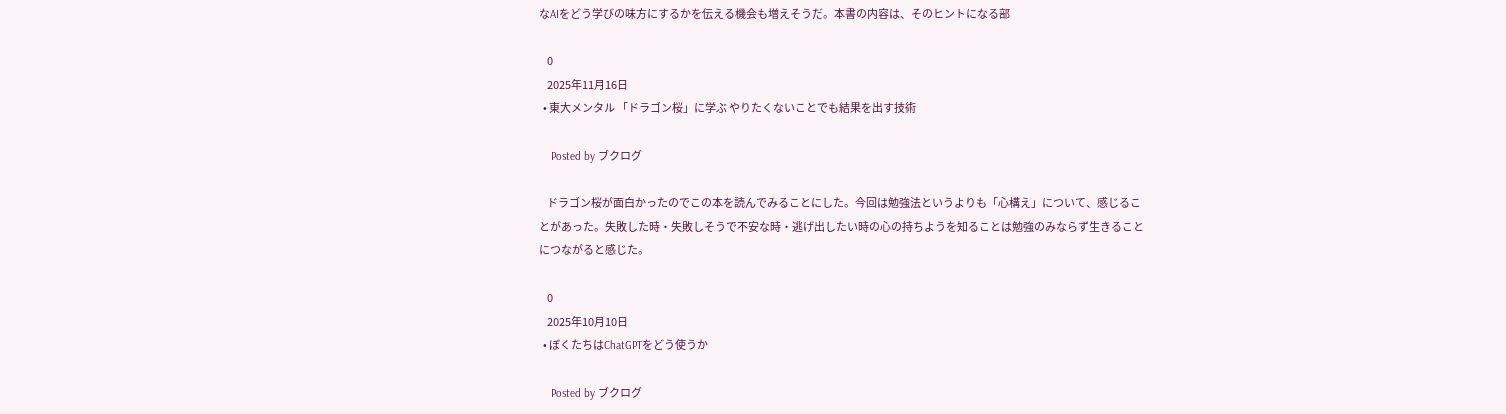なAIをどう学びの味方にするかを伝える機会も増えそうだ。本書の内容は、そのヒントになる部

    0
    2025年11月16日
  • 東大メンタル 「ドラゴン桜」に学ぶ やりたくないことでも結果を出す技術

    Posted by ブクログ

    ドラゴン桜が面白かったのでこの本を読んでみることにした。今回は勉強法というよりも「心構え」について、感じることがあった。失敗した時・失敗しそうで不安な時・逃げ出したい時の心の持ちようを知ることは勉強のみならず生きることにつながると感じた。

    0
    2025年10月10日
  • ぼくたちはChatGPTをどう使うか

    Posted by ブクログ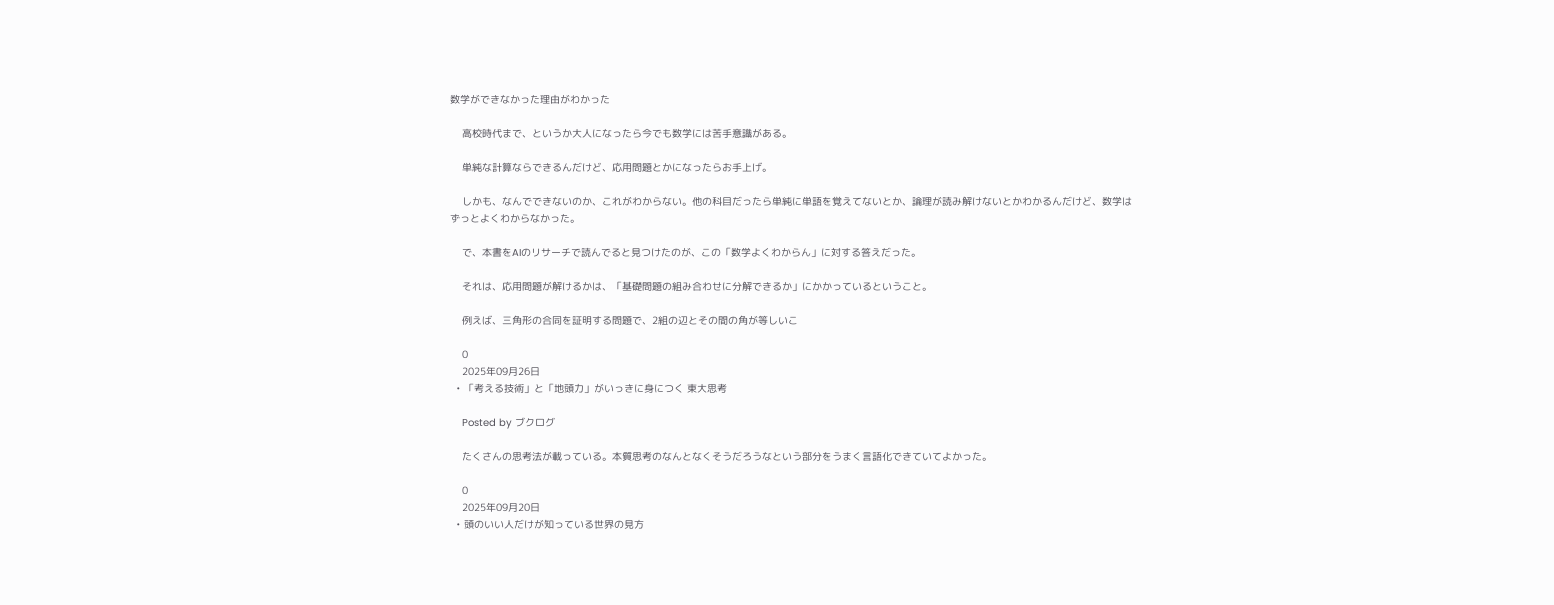数学ができなかった理由がわかった

    高校時代まで、というか大人になったら今でも数学には苦手意識がある。

    単純な計算ならできるんだけど、応用問題とかになったらお手上げ。

    しかも、なんでできないのか、これがわからない。他の科目だったら単純に単語を覚えてないとか、論理が読み解けないとかわかるんだけど、数学はずっとよくわからなかった。

    で、本書をAIのリサーチで読んでると見つけたのが、この「数学よくわからん」に対する答えだった。

    それは、応用問題が解けるかは、「基礎問題の組み合わせに分解できるか」にかかっているということ。

    例えば、三角形の合同を証明する問題で、2組の辺とその間の角が等しいこ

    0
    2025年09月26日
  • 「考える技術」と「地頭力」がいっきに身につく 東大思考

    Posted by ブクログ

    たくさんの思考法が載っている。本質思考のなんとなくそうだろうなという部分をうまく言語化できていてよかった。

    0
    2025年09月20日
  • 頭のいい人だけが知っている世界の見方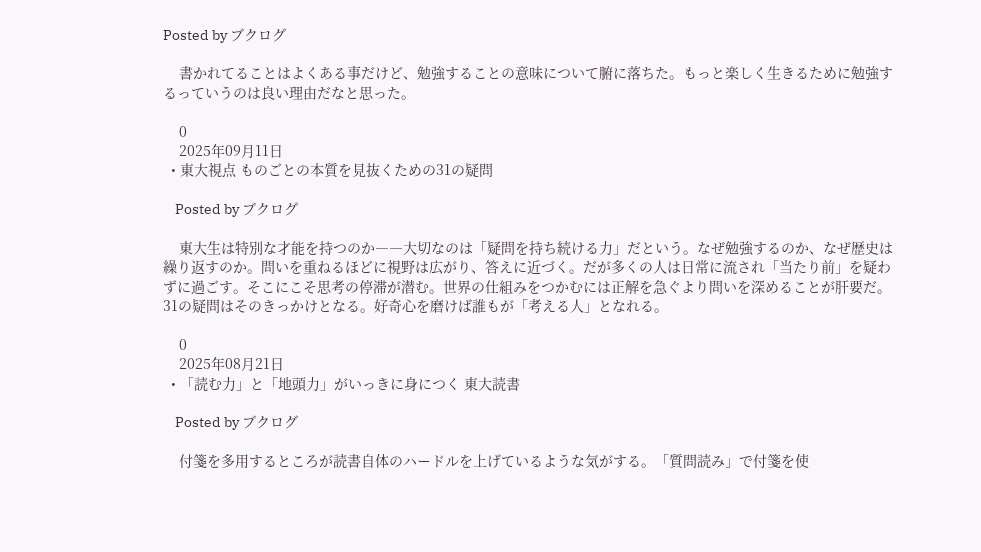Posted by ブクログ

    書かれてることはよくある事だけど、勉強することの意味について腑に落ちた。もっと楽しく生きるために勉強するっていうのは良い理由だなと思った。

    0
    2025年09月11日
  • 東大視点 ものごとの本質を見抜くための31の疑問

    Posted by ブクログ

    東大生は特別な才能を持つのか――大切なのは「疑問を持ち続ける力」だという。なぜ勉強するのか、なぜ歴史は繰り返すのか。問いを重ねるほどに視野は広がり、答えに近づく。だが多くの人は日常に流され「当たり前」を疑わずに過ごす。そこにこそ思考の停滞が潜む。世界の仕組みをつかむには正解を急ぐより問いを深めることが肝要だ。31の疑問はそのきっかけとなる。好奇心を磨けば誰もが「考える人」となれる。

    0
    2025年08月21日
  • 「読む力」と「地頭力」がいっきに身につく 東大読書

    Posted by ブクログ

    付箋を多用するところが読書自体のハードルを上げているような気がする。「質問読み」で付箋を使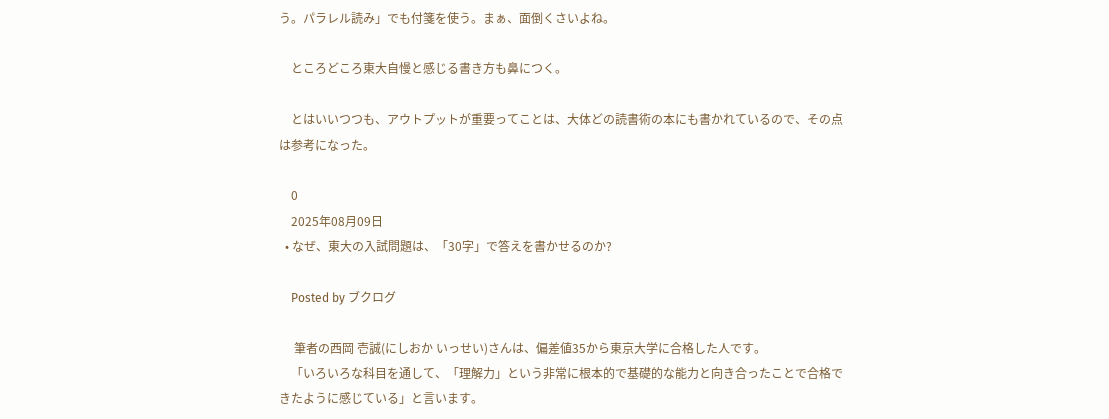う。パラレル読み」でも付箋を使う。まぁ、面倒くさいよね。

    ところどころ東大自慢と感じる書き方も鼻につく。

    とはいいつつも、アウトプットが重要ってことは、大体どの読書術の本にも書かれているので、その点は参考になった。

    0
    2025年08月09日
  • なぜ、東大の入試問題は、「30字」で答えを書かせるのか?

    Posted by ブクログ

     筆者の西岡 壱誠(にしおか いっせい)さんは、偏差値35から東京大学に合格した人です。
    「いろいろな科目を通して、「理解力」という非常に根本的で基礎的な能力と向き合ったことで合格できたように感じている」と言います。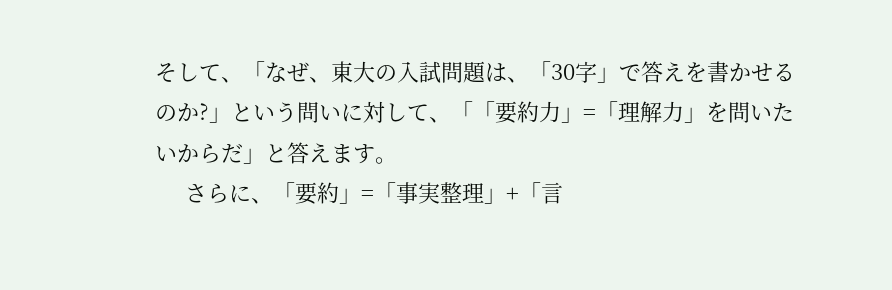そして、「なぜ、東大の入試問題は、「30字」で答えを書かせるのか?」という問いに対して、「「要約力」=「理解力」を問いたいからだ」と答えます。
     さらに、「要約」=「事実整理」+「言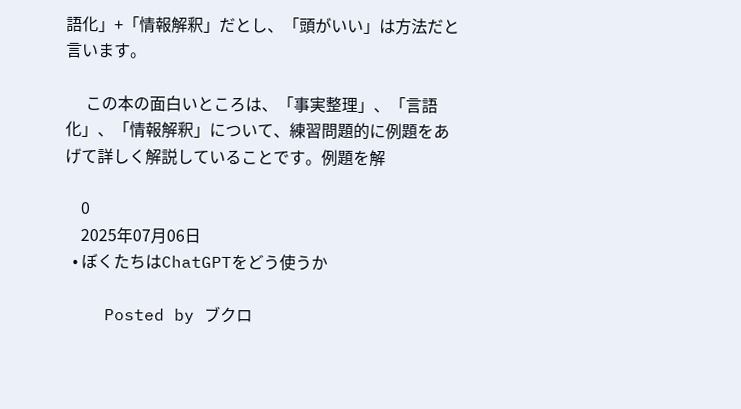語化」+「情報解釈」だとし、「頭がいい」は方法だと言います。

     この本の面白いところは、「事実整理」、「言語化」、「情報解釈」について、練習問題的に例題をあげて詳しく解説していることです。例題を解

    0
    2025年07月06日
  • ぼくたちはChatGPTをどう使うか

    Posted by ブクロ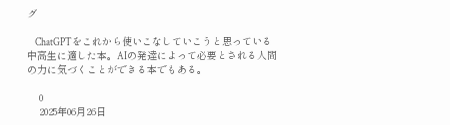グ

    ChatGPTをこれから使いこなしていこうと思っている中高生に適した本。AIの発達によって必要とされる人間の力に気づくことができる本でもある。

    0
    2025年06月26日